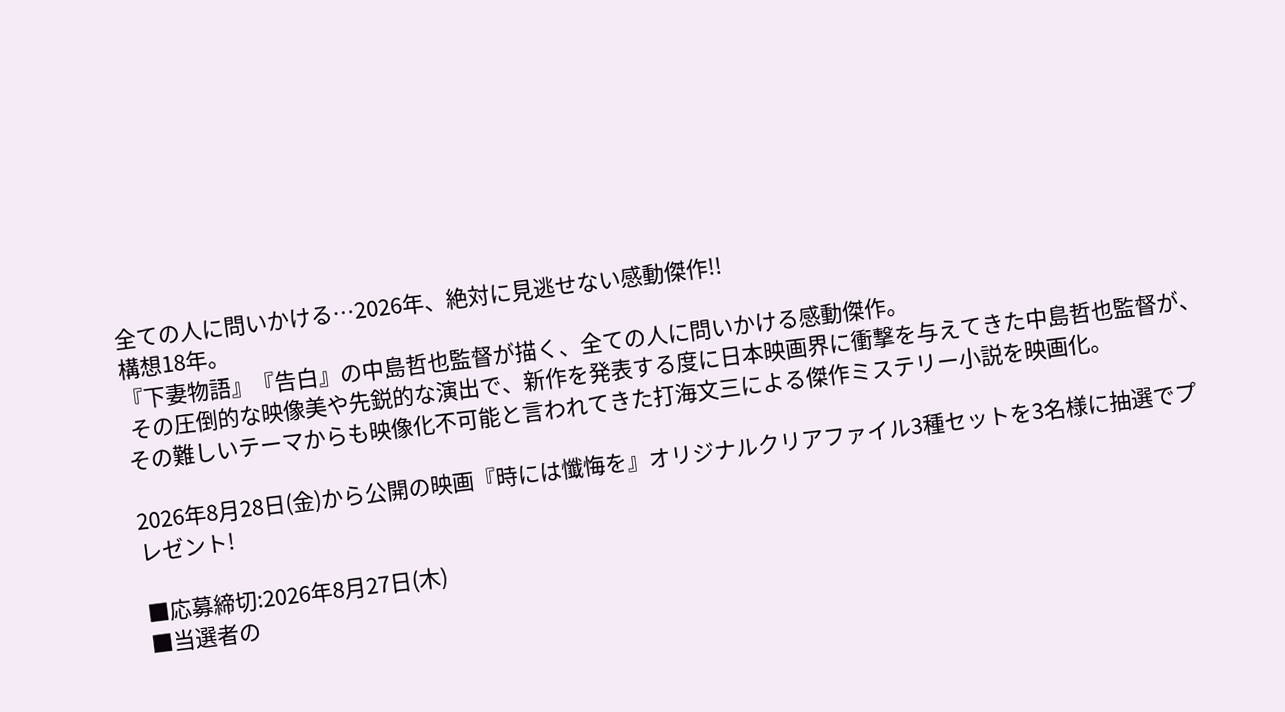全ての人に問いかける…2026年、絶対に見逃せない感動傑作!!
構想18年。
『下妻物語』『告白』の中島哲也監督が描く、全ての人に問いかける感動傑作。
 その圧倒的な映像美や先鋭的な演出で、新作を発表する度に日本映画界に衝撃を与えてきた中島哲也監督が、その難しいテーマからも映像化不可能と言われてきた打海文三による傑作ミステリー小説を映画化。

2026年8月28日(金)から公開の映画『時には懺悔を』オリジナルクリアファイル3種セットを3名様に抽選でプレゼント!

■応募締切:2026年8月27日(木)
■当選者の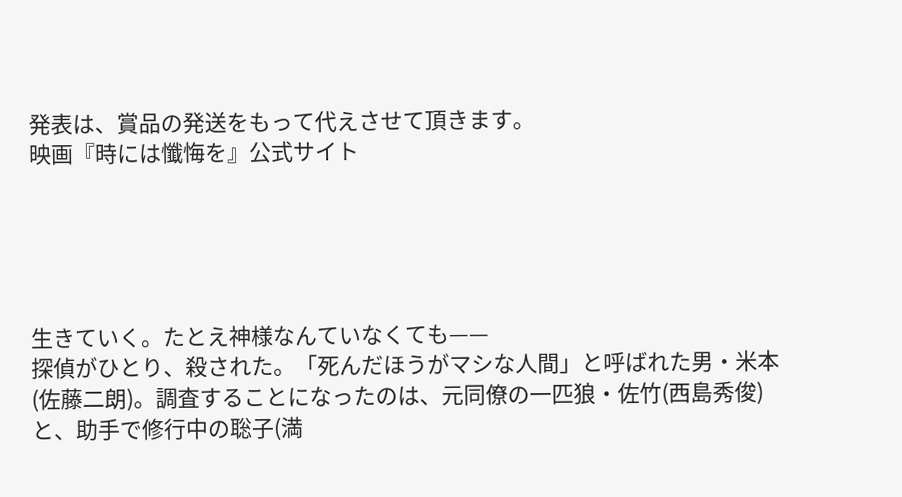発表は、賞品の発送をもって代えさせて頂きます。
映画『時には懺悔を』公式サイト





生きていく。たとえ神様なんていなくても——
探偵がひとり、殺された。「死んだほうがマシな人間」と呼ばれた男・米本(佐藤二朗)。調査することになったのは、元同僚の一匹狼・佐竹(西島秀俊)と、助手で修行中の聡子(満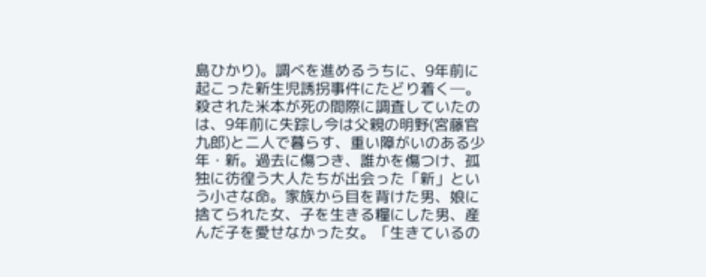島ひかり)。調べを進めるうちに、9年前に起こった新生児誘拐事件にたどり着く─。殺された米本が死の間際に調査していたのは、9年前に失踪し今は父親の明野(宮藤官九郎)と二人で暮らす、重い障がいのある少年・新。過去に傷つき、誰かを傷つけ、孤独に彷徨う大人たちが出会った「新」という小さな命。家族から目を背けた男、娘に捨てられた女、子を生きる糧にした男、産んだ子を愛せなかった女。「生きているの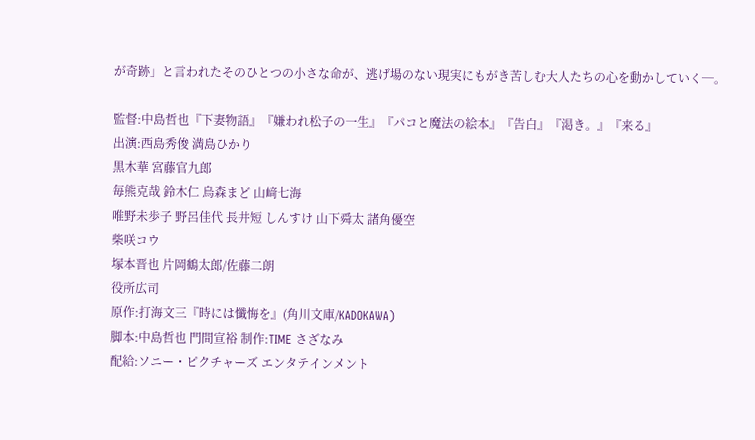が奇跡」と言われたそのひとつの小さな命が、逃げ場のない現実にもがき苦しむ大人たちの心を動かしていく─。

監督:中島哲也『下妻物語』『嫌われ松子の一生』『パコと魔法の絵本』『告白』『渇き。』『来る』
出演:西島秀俊 満島ひかり
黒木華 宮藤官九郎
毎熊克哉 鈴木仁 烏森まど 山﨑七海
唯野未歩子 野呂佳代 長井短 しんすけ 山下舜太 諸角優空
柴咲コウ
塚本晋也 片岡鶴太郎/佐藤二朗
役所広司
原作:打海文三『時には懺悔を』(角川文庫/KADOKAWA)
脚本:中島哲也 門間宣裕 制作:TIME さざなみ
配給:ソニー・ピクチャーズ エンタテインメント